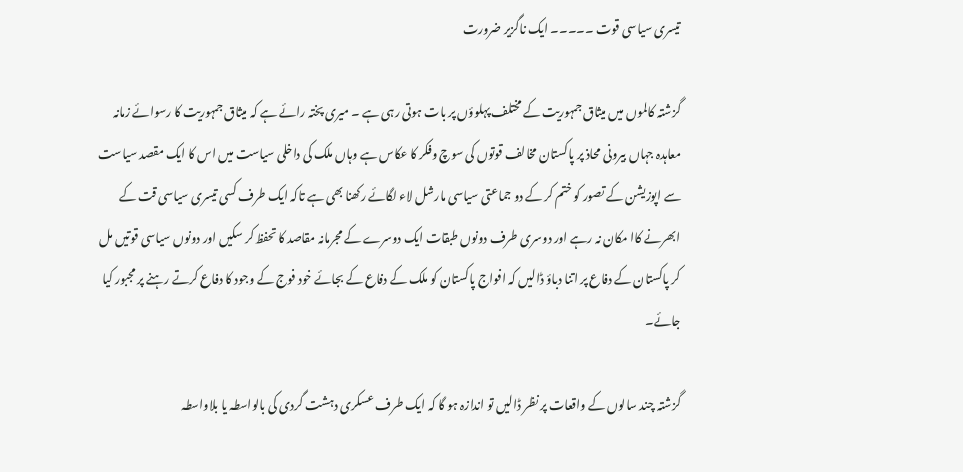تیسری سیاسی قوت ۔۔۔۔۔ ایک ناگزیر ضرورت

گزشتہ کالموں میں میثاق جمہوریت کے مختلف پہلوؤں پر بات ہوتی رہی ہے ۔ میری پختہ رائے ہے کہ میثاق جمہوریت کا رسوائے زمانہ معاہدہ جہاں بیرونی محاذ پر پاکستان مخالف قوتوں کی سوچ وفکر کا عکاس ہے وہاں ملک کی داخلی سیاست میں اس کا ایک مقصد سیاست سے اپوزیشن کے تصور کو ختم کر کے دو جماعتی سیاسی مارشل لاء لگائے رکھنا بھی ہے تاکہ ایک طرف کسی تیسری سیاسی قت کے ابھرنے کاا مکان نہ رہے اور دوسری طرف دونوں طبقات ایک دوسرے کے مجرمانہ مقاصد کا تحفظ کر سکیں اور دونوں سیاسی قوتیں مل کر پاکستان کے دفاع پر اتنا دباؤ ڈالیں کہ افواج پاکستان کو ملک کے دفاع کے بجائے خود فوج کے وجود کا دفاع کرتے رہنے پر مجبور کیا جائے۔

گزشتہ چند سالوں کے واقعات پر نظر ڈالیں تو اندازہ ہو گا کہ ایک طرف عسکری دہشت گردی کی بالواسطہ یا بلاواسطہ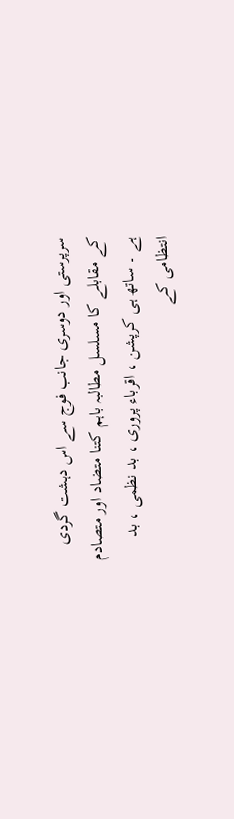سرپرستی اور دوسری جانب فوج سے اس دہشت گردی کے مقابلے کا مسلسل مطالبہ باہم کتنا متضاد اور متصادم ہے ۔ ساتھ ہی کرپشن ، اقرباء پروری ، بد نظمی ، بد انتظامی کے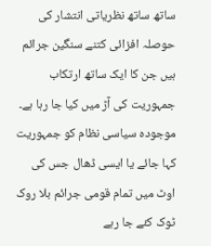ساتھ ساتھ نظریاتی انتشار کی حوصلہ افزائی کتنے سنگین جرائم ہیں جن کا ایک ساتھ ارتکاب جمہوریت کی آڑ میں کیا جا رہا ہے۔ موجودہ سیاسی نظام کو جمہوریت کہا جائے یا ایسی ڈھال جس کی اوٹ میں تمام قومی جرائم بلا روک ٹوک کئے جا رہے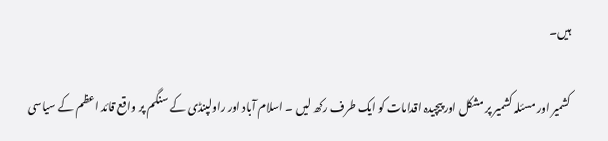ہیں۔

کشمیر اور مسئلہ کشمیر پر مشکل اور پیچیدہ اقدامات کو ایک طرف رکھ لیں ۔ اسلام آباد اور راولپنڈی کے سنگم پر واقع قائد اعظم کے سیاسی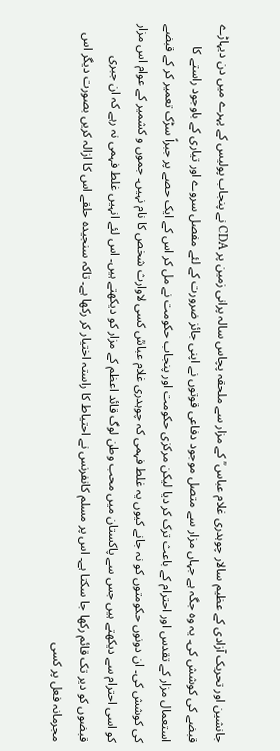جانشین اور تحریک آزادی کے عظیم سالار چوہدری غلام عباس ؒ کے مزار سے ملحقہ پچاس سالہ پرانی زمین پر CDA نے پنجاب پولیس کے پہرے میں دن دیہاڑے قبضے کی کوشش کی۔ یہ وہ جگہ ہے جہاں مزار سے متصل موجود دفاعی قوتوں نے اپنی جائز ضرورت کے لئے مفصل سروے اور تیاری کے باوجود راستے کا استعمال مزار کے تقدس اور احترام کے باعث ترک کر دیا لیکن مرکزی حکومت اور پنجاب حکومت نے مل کر اس کے ایک حصے پر جبراً سڑک تعمیر کر کے قبضے کی کوشش کی۔ ان دونوں حکومتوں کو نہ جانے کیوں یہ غلط فہمی کہ چوہدری غلام عباسؒ کسی لاوارث شخص کا نام نہیں۔ جموں و کشمیر کے عوام اس مزار کو اسی احترام سے دیکھتے ہیں جس سے پاکستان میں محب وطن لوگ قائد اعظم کے مزار کو دیکھتے ہیں۔ اس لئے انہیں غلط فہمی نہ رہے کہ ان جبری قبضوں کو دیر تک قائم رکھا جا سکتا ہے۔ اس پر مسلم کانفرنس نے احتیاط کا راستہ اختیار کر رکھا ہے۔ تاکہ سنجیدہ حلقے اس کا ازالہ کریں بصورت دیگر اس مجرمانہ فعل پر کسی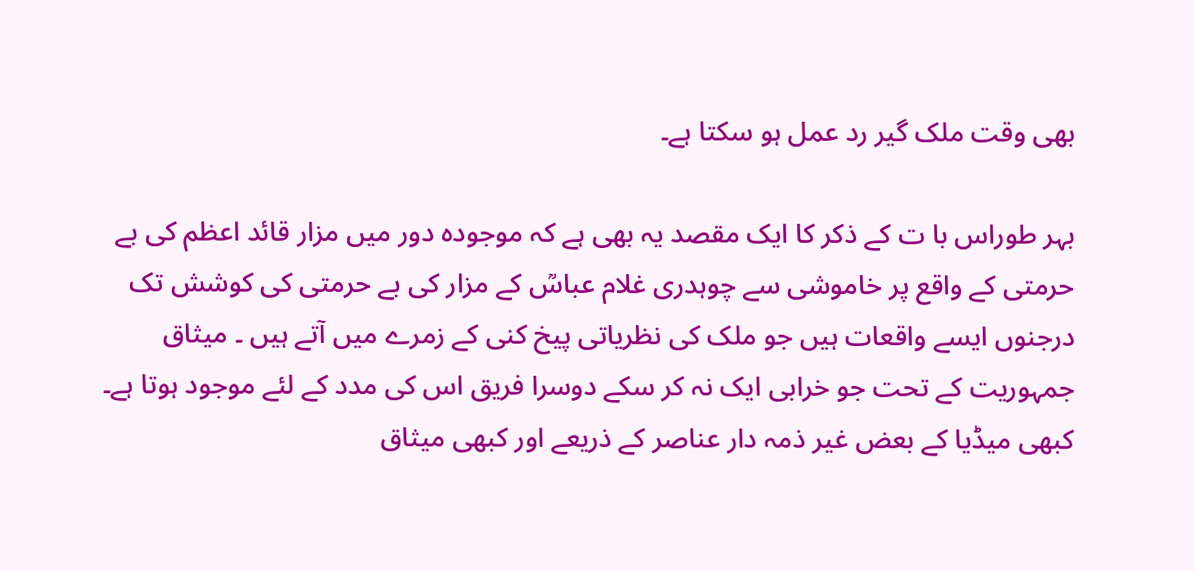بھی وقت ملک گیر رد عمل ہو سکتا ہے۔

بہر طوراس با ت کے ذکر کا ایک مقصد یہ بھی ہے کہ موجودہ دور میں مزار قائد اعظم کی بے حرمتی کے واقع پر خاموشی سے چوہدری غلام عباسؒ کے مزار کی بے حرمتی کی کوشش تک درجنوں ایسے واقعات ہیں جو ملک کی نظریاتی پیخ کنی کے زمرے میں آتے ہیں ۔ میثاق جمہوریت کے تحت جو خرابی ایک نہ کر سکے دوسرا فریق اس کی مدد کے لئے موجود ہوتا ہے۔ کبھی میڈیا کے بعض غیر ذمہ دار عناصر کے ذریعے اور کبھی میثاق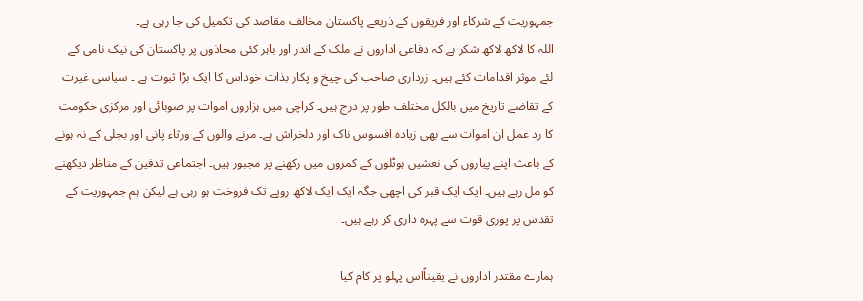جمہوریت کے شرکاء اور فریقوں کے ذریعے پاکستان مخالف مقاصد کی تکمیل کی جا رہی ہے۔
اللہ کا لاکھ لاکھ شکر ہے کہ دفاعی اداروں نے ملک کے اندر اور باہر کئی محاذوں پر پاکستان کی نیک نامی کے لئے موثر اقدامات کئے ہیں۔ زرداری صاحب کی چیخ و پکار بذات خوداس کا ایک بڑا ثبوت ہے ۔ سیاسی غیرت کے تقاضے تاریخ میں بالکل مختلف طور پر درج ہیں۔ کراچی میں ہزاروں اموات پر صوبائی اور مرکزی حکومت کا رد عمل ان اموات سے بھی زیادہ افسوس ناک اور دلخراش ہے۔ مرنے والوں کے ورثاء پانی اور بجلی کے نہ ہونے کے باعث اپنے پیاروں کی نعشیں ہوٹلوں کے کمروں میں رکھنے پر مجبور ہیں۔ اجتماعی تدفین کے مناظر دیکھنے کو مل رہے ہیں۔ ایک ایک قبر کی اچھی جگہ ایک ایک لاکھ روپے تک فروخت ہو رہی ہے لیکن ہم جمہوریت کے تقدس پر پوری قوت سے پہرہ داری کر رہے ہیں۔

ہمارے مقتدر اداروں نے یقیناًاس پہلو پر کام کیا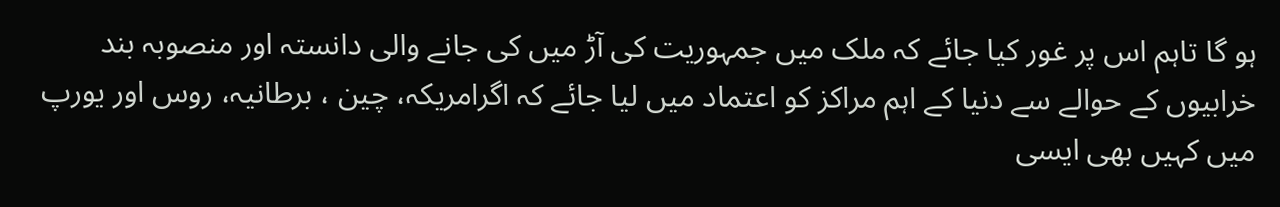ہو گا تاہم اس پر غور کیا جائے کہ ملک میں جمہوریت کی آڑ میں کی جانے والی دانستہ اور منصوبہ بند خرابیوں کے حوالے سے دنیا کے اہم مراکز کو اعتماد میں لیا جائے کہ اگرامریکہ، چین ، برطانیہ، روس اور یورپ میں کہیں بھی ایسی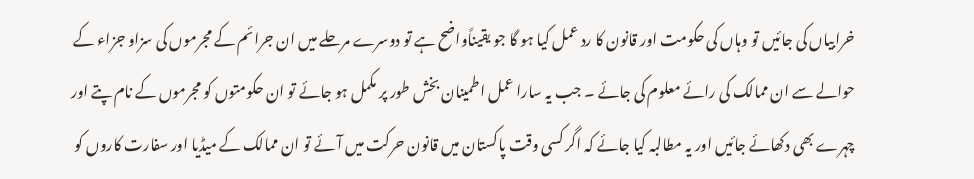خرابیاں کی جائیں تو وہاں کی حکومت اور قانون کا رد عمل کیا ہو گا جو یقیناًواضح ہے تو دوسرے مرحلے میں ان جرائم کے مجرموں کی سزاو جزاء کے حوالے سے ان ممالک کی رائے معلوم کی جائے ۔ جب یہ سارا عمل اطمینان بخش طور پر مکمل ہو جائے تو ان حکومتوں کو مجرموں کے نام پتے اور چہرے بھی دکھائے جائیں اور یہ مطالبہ کیا جائے کہ اگر کسی وقت پاکستان میں قانون حرکت میں آئے تو ان ممالک کے میڈیا اور سفارت کاروں کو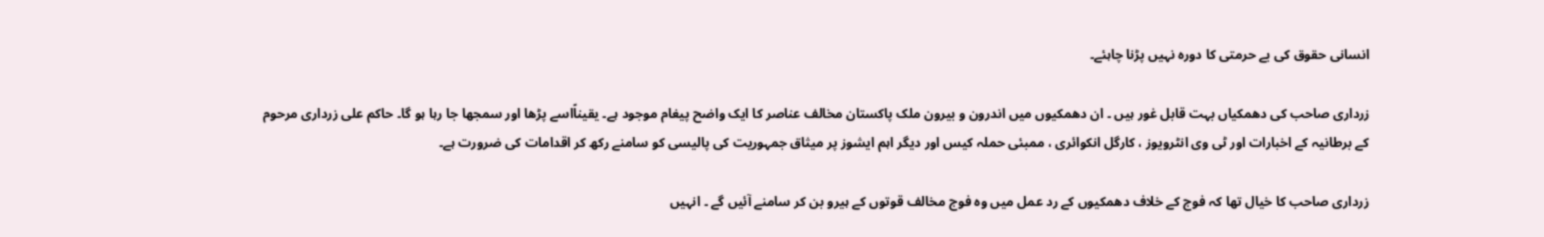انسانی حقوق کی بے حرمتی کا دورہ نہیں پڑنا چاہئے۔

زرداری صاحب کی دھمکیاں بہت قابل غور ہیں ۔ ان دھمکیوں میں اندرون و بیرون ملک پاکستان مخالف عناصر کا ایک واضح پیغام موجود ہے۔ یقیناًاسے پڑھا اور سمجھا جا رہا ہو گا۔ حاکم علی زرداری مرحوم کے برطانیہ کے اخبارات اور ٹی وی انٹرویوز ، کارگل انکوائری ، ممبئی حملہ کیس اور دیگر اہم ایشوز پر میثاق جمہوریت کی پالیسی کو سامنے رکھ کر اقدامات کی ضرورت ہے۔

زرداری صاحب کا خیال تھا کہ فوج کے خلاف دھمکیوں کے رد عمل میں وہ فوج مخالف قوتوں کے ہیرو بن کر سامنے آئیں گے ۔ انہیں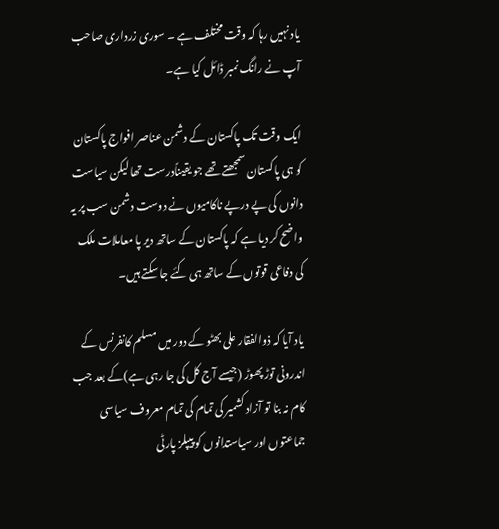یاد نہیں رہا کہ وقت مختلف ہے ۔ سوری زرداری صاحب آپ نے رانگ نمبر ڈائل کیا ہے۔

ایک وقت تک پاکستان کے دشمن عناصر افواج پاکستان کو ہی پاکستان سمجھتے تھے جو یقیناًدرست تھا لیکن سیاست دانوں کی پے درپے ناکامیوں نے دوست دشمن سب پر یہ واضح کر دیا ہے کہ پاکستان کے ساتھ دیر پا معاملات ملک کی دفاعی قوتوں کے ساتھ ہی کئے جا سکتے ہیں۔

یاد آیا کہ ذوالفقار علی بھٹو کے دور میں مسلم کانفرنس کے اندرونی توڑ پھوڑ (جیسے آج کل کی جا رہی ہے)کے بعد جب کام نہ بنا تو آزاد کشمیر کی تمام کی تمام معروف سیاسی جماعتوں اور سیاستدانوں کو پیپلز پارٹی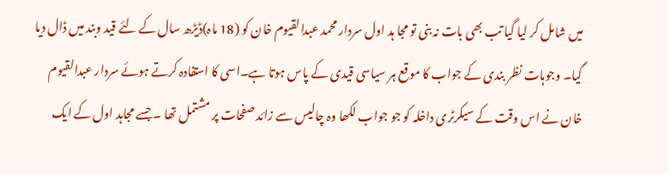میں شامل کر لیا گیا تب بھی بات نہ بنی تو مجا ہد اول سردار محمد عبدالقیوم خان کو (18 ماہ)ڈیڑھ سال کے لئے قید وبند میں ڈال دیا گیا۔ وجوہات نظر بندی کے جواب کا موقع ہر سیاسی قیدی کے پاس ہوتا ہے۔اسی کا استفادہ کرتے ہوئے سردار عبدالقیوم خان نے اس وقت کے سیکرٹری داخلہ کو جو جواب لکھا وہ چالیس سے زائد صفحات پر مشتمل تھا ۔ جسے مجاہد اول کے ایک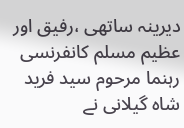دیرینہ ساتھی ،رفیق اور عظیم مسلم کانفرنسی رہنما مرحوم سید فرید شاہ گیلانی نے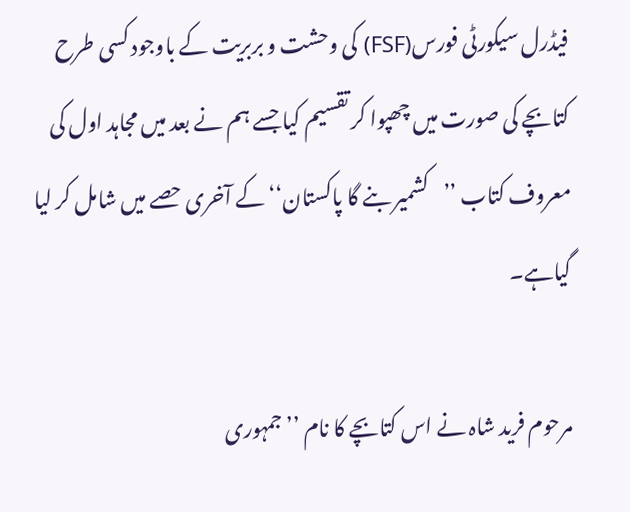فیڈرل سیکورٹی فورس(FSF) کی وحشت و بربریت کے باوجود کسی طرح کتابچے کی صورت میں چھپوا کر تقسیم کیا جسے ہم نے بعد میں مجاہد اول کی معروف کتاب ’’کشمیر بنے گا پاکستان‘‘ کے آخری حصے میں شامل کر لیا گیاہے۔

مرحوم فرید شاہ نے اس کتابچے کا نام ’’ جمہوری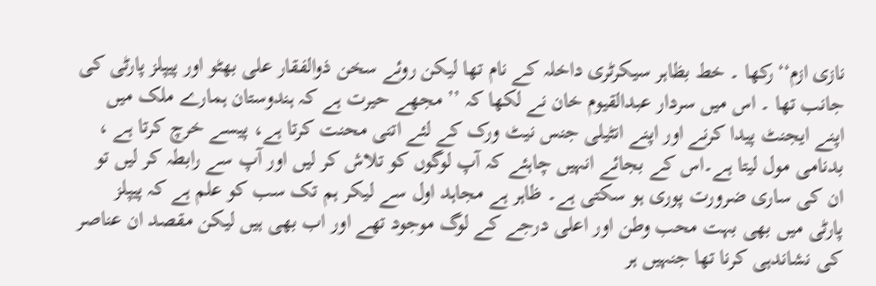نازی ازم‘‘رکھا ۔ خط بظاہر سیکرٹری داخلہ کے نام تھا لیکن روئے سخن ذوالفقار علی بھٹو اور پیپلز پارٹی کی جانب تھا ۔ اس میں سردار عبدالقیوم خان نے لکھا کہ ’’ مجھے حیرت ہے کہ ہندوستان ہمارے ملک میں اپنے ایجنٹ پیدا کرنے اور اپنے انٹیلی جنس نیٹ ورک کے لئے اتنی محنت کرتا ہے، پیسے خرچ کرتا ہے ، بدنامی مول لیتا ہے۔اس کے بجائے انہیں چاہئے کہ آپ لوگوں کو تلاش کر لیں اور آپ سے رابطہ کر لیں تو ان کی ساری ضرورت پوری ہو سکتی ہے۔ ظاہر ہے مجاہد اول سے لیکر ہم تک سب کو علم ہے کہ پیپلز پارٹی میں بھی بہت محب وطن اور اعلی درجے کے لوگ موجود تھے اور اب بھی ہیں لیکن مقصد ان عناصر کی نشاندہی کرنا تھا جنہیں ہر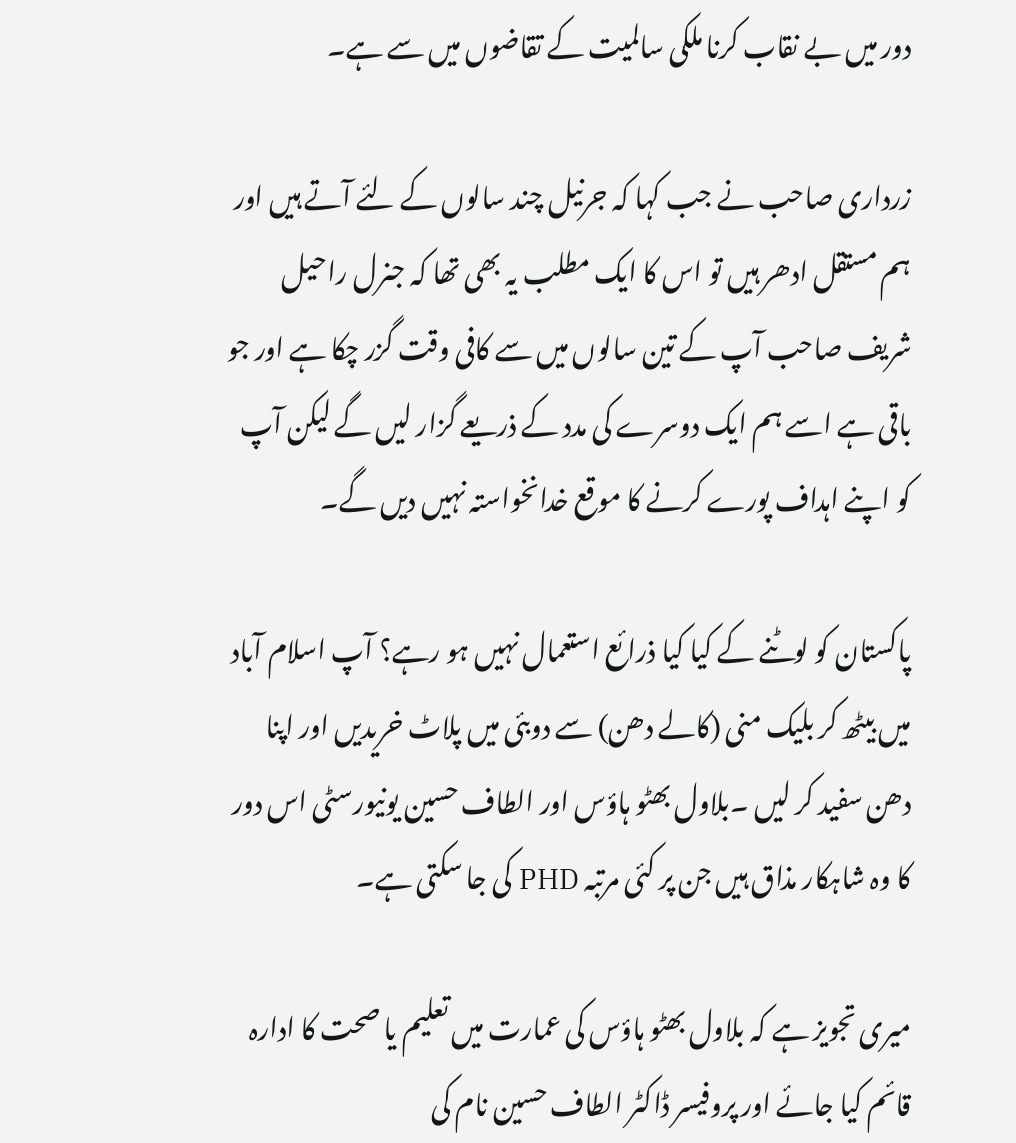دور میں بے نقاب کرنا ملکی سالمیت کے تقاضوں میں سے ہے۔

زرداری صاحب نے جب کہا کہ جرنیل چند سالوں کے لئے آتے ہیں اور ہم مستقل ادھر ہیں تو اس کا ایک مطلب یہ بھی تھا کہ جنرل راحیل شریف صاحب آپ کے تین سالوں میں سے کافی وقت گزر چکا ہے اور جو باقی ہے اسے ہم ایک دوسرے کی مدد کے ذریعے گزار لیں گے لیکن آپ کو اپنے اہداف پورے کرنے کا موقع خدانخواستہ نہیں دیں گے۔

پاکستان کو لوٹنے کے کیا کیا ذرائع استعمال نہیں ہو رہے؟ آپ اسلام آباد میں بیٹھ کر بلیک منی (کالے دھن) سے دوبئی میں پلاٹ خریدیں اور اپنا دھن سفید کر لیں ۔بلاول بھٹو ہاؤس اور الطاف حسین یونیورسٹی اس دور کا وہ شاہکار مذاق ہیں جن پر کئی مرتبہ PHD کی جا سکتی ہے۔

میری تجویز ہے کہ بلاول بھٹو ہاؤس کی عمارت میں تعلیم یا صحت کا ادارہ قائم کیا جائے اور پروفیسر ڈاکٹر الطاف حسین نام کی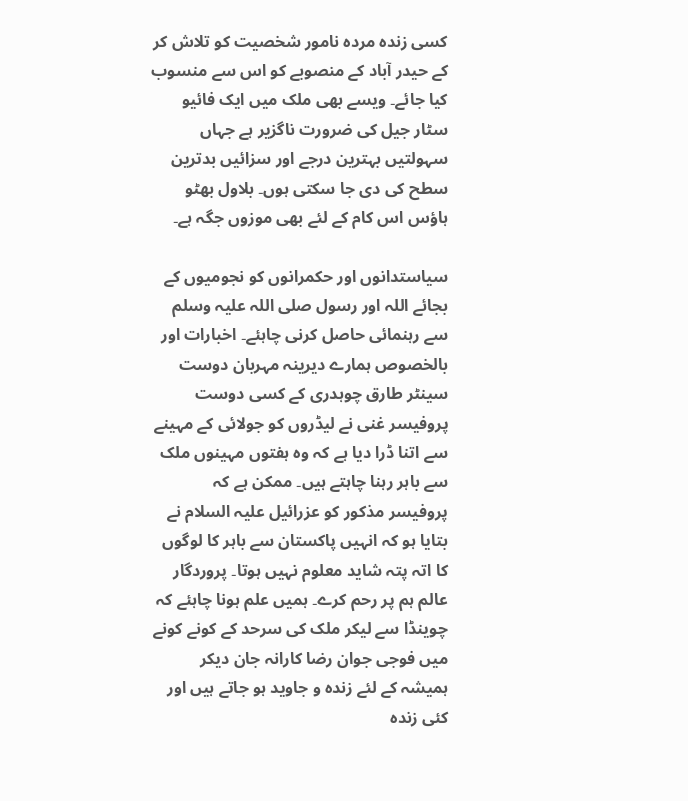کسی زندہ مردہ نامور شخصیت کو تلاش کر کے حیدر آباد کے منصوبے کو اس سے منسوب کیا جائے۔ ویسے بھی ملک میں ایک فائیو سٹار جیل کی ضرورت ناگزیر ہے جہاں سہولتیں بہترین درجے اور سزائیں بدترین سطح کی دی جا سکتی ہوں۔ بلاول بھٹو ہاؤس اس کام کے لئے بھی موزوں جگہ ہے۔

سیاستدانوں اور حکمرانوں کو نجومیوں کے بجائے اللہ اور رسول صلی اللہ علیہ وسلم سے رہنمائی حاصل کرنی چاہئے۔ اخبارات اور بالخصوص ہمارے دیرینہ مہربان دوست سینٹر طارق چوہدری کے کسی دوست پروفیسر غنی نے لیڈروں کو جولائی کے مہینے سے اتنا ڈرا دیا ہے کہ وہ ہفتوں مہینوں ملک سے باہر رہنا چاہتے ہیں۔ ممکن ہے کہ پروفیسر مذکور کو عزرائیل علیہ السلام نے بتایا ہو کہ انہیں پاکستان سے باہر کا لوگوں کا اتہ پتہ شاید معلوم نہیں ہوتا۔ پروردگار عالم ہم پر رحم کرے۔ ہمیں علم ہونا چاہئے کہ چوینڈا سے لیکر ملک کی سرحد کے کونے کونے میں فوجی جوان رضا کارانہ جان دیکر ہمیشہ کے لئے زندہ و جاوید ہو جاتے ہیں اور کئی زندہ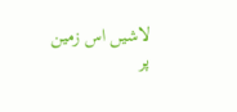لاشیں اس زمین پر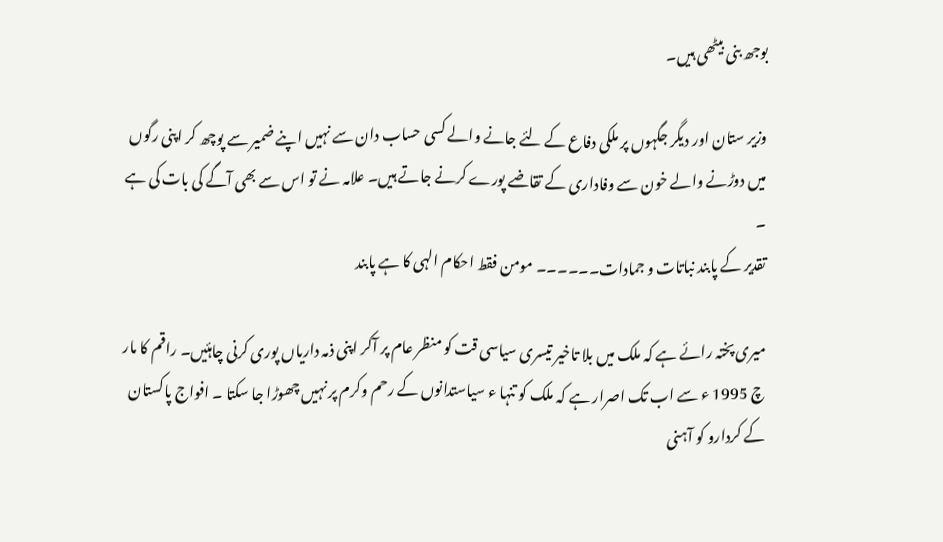بوجھ بنی بیٹھی ہیں۔

وزیر ستان اور دیگر جگہوں پر ملکی دفاع کے لئے جانے والے کسی حساب دان سے نہیں اپنے ضمیر سے پوچھ کر اپنی رگوں میں دوڑنے والے خون سے وفاداری کے تقاضے پورے کرنے جاتے ہیں۔ علامہ نے تو اس سے بھی آگے کی بات کی ہے ۔
تقدیر کے پابند نباتات و جمادات۔۔۔۔۔۔ مومن فقط احکام الہی کا ہے پابند

میری پختہ رائے ہے کہ ملک میں بلا تاخیر تیسری سیاسی قت کو منظر عام پر آکر اپنی ذمہ داریاں پوری کرنی چاہئیں۔ راقم کا مار چ 1995 ء سے اب تک اصرار ہے کہ ملک کو تنہا ء سیاستدانوں کے رحم وکرم پر نہیں چھوڑا جا سکتا ۔ افواج پاکستان کے کردارو کو آہنی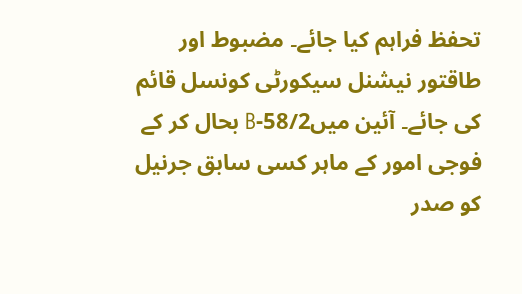تحفظ فراہم کیا جائے۔ مضبوط اور طاقتور نیشنل سیکورٹی کونسل قائم کی جائے۔ آئین میں58/2-B بحال کر کے فوجی امور کے ماہر کسی سابق جرنیل کو صدر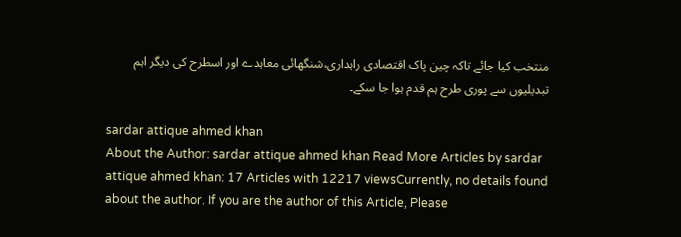منتخب کیا جائے تاکہ چین پاک اقتصادی راہداری،شنگھائی معاہدے اور اسطرح کی دیگر اہم تبدیلیوں سے پوری طرح ہم قدم ہوا جا سکے۔

sardar attique ahmed khan
About the Author: sardar attique ahmed khan Read More Articles by sardar attique ahmed khan: 17 Articles with 12217 viewsCurrently, no details found about the author. If you are the author of this Article, Please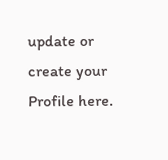update or create your Profile here.